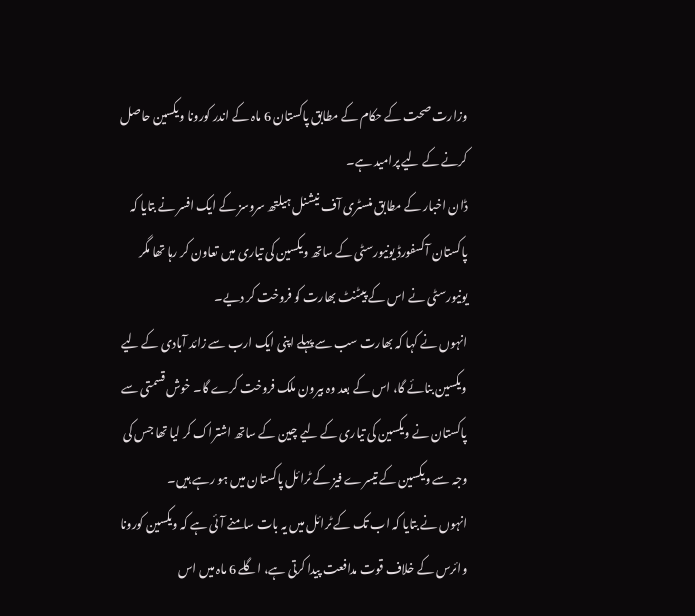وزارت صحت کے حکام کے مطابق پاکستان 6 ماہ کے اندر کورونا ویکسین حاصل کرنے کے لیے پرامید ہے۔
ڈان اخبار کے مطابق منسٹری آف نیشنل ہیلتھ سروسز کے ایک افسر نے بتایا کہ پاکستان آکسفورڈ یونیورسٹی کے ساتھ ویکسین کی تیاری میں تعاون کر رہا تھا مگر یونیورسٹی نے اس کے پیٹنٹ بھارت کو فروخت کر دیے۔
انہوں نے کہا کہ بھارت سب سے پہلے اپنی ایک ارب سے زائد آبادی کے لیے ویکسین بنائے گا، اس کے بعد وہ بیرون ملک فروخت کرے گا۔ خوش قسمتی سے پاکستان نے ویکسین کی تیاری کے لیے چین کے ساتھ اشتراک کر لیا تھا جس کی وجہ سے ویکسین کے تیسرے فیز کے ٹرائل پاکستان میں ہو رہے ہیں۔
انہوں نے بتایا کہ اب تک کے ٹرائل میں یہ بات سامنے آئی ہے کہ ویکسین کورونا وائرس کے خلاف قوت مدافعت پیدا کرتی ہے، اگلے 6 ماہ میں اس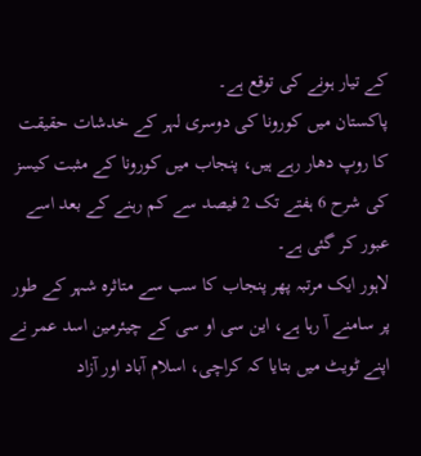کے تیار ہونے کی توقع ہے۔
پاکستان میں کورونا کی دوسری لہر کے خدشات حقیقت کا روپ دھار رہے ہیں، پنجاب میں کورونا کے مثبت کیسز کی شرح 6 ہفتے تک 2 فیصد سے کم رہنے کے بعد اسے عبور کر گئی ہے۔
لاہور ایک مرتبہ پھر پنجاب کا سب سے متاثرہ شہر کے طور پر سامنے آ رہا ہے، این سی او سی کے چیئرمین اسد عمر نے اپنے ٹویٹ میں بتایا کہ کراچی، اسلام آباد اور آزاد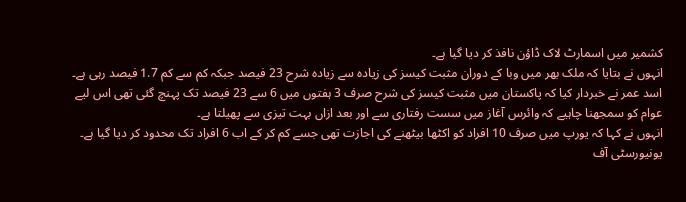کشمیر میں اسمارٹ لاک ڈاؤن نافذ کر دیا گیا ہے۔
انہوں نے بتایا کہ ملک بھر میں وبا کے دوران مثبت کیسز کی زیادہ سے زیادہ شرح 23 فیصد جبکہ کم سے کم 1.7 فیصد رہی ہے۔
اسد عمر نے خبردار کیا کہ پاکستان میں مثبت کیسز کی شرح صرف 3 ہفتوں میں 6 سے 23 فیصد تک پہنچ گئی تھی اس لیے عوام کو سمجھنا چاہیے کہ وائرس آغاز میں سست رفتاری سے اور بعد ازاں بہت تیزی سے پھیلتا ہے۔
انہوں نے کہا کہ یورپ میں صرف 10 افراد کو اکٹھا بیٹھنے کی اجازت تھی جسے کم کر کے اب 6 افراد تک محدود کر دیا گیا ہے۔
یونیورسٹی آف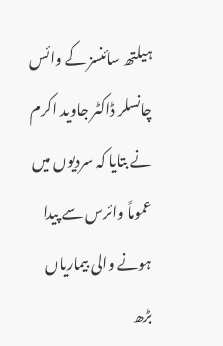ہیلتھ سائنسز کے وائس چانسلر ڈاکٹر جاوید اکرم نے بتایا کہ سردیوں میں عموماً وائرس سے پیدا ہونے والی بیماریاں بڑھ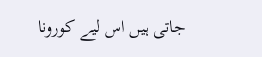جاتی ہیں اس لیے کورونا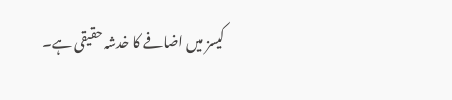کیسز میں اضافے کا خدشہ حقیقی ہے۔